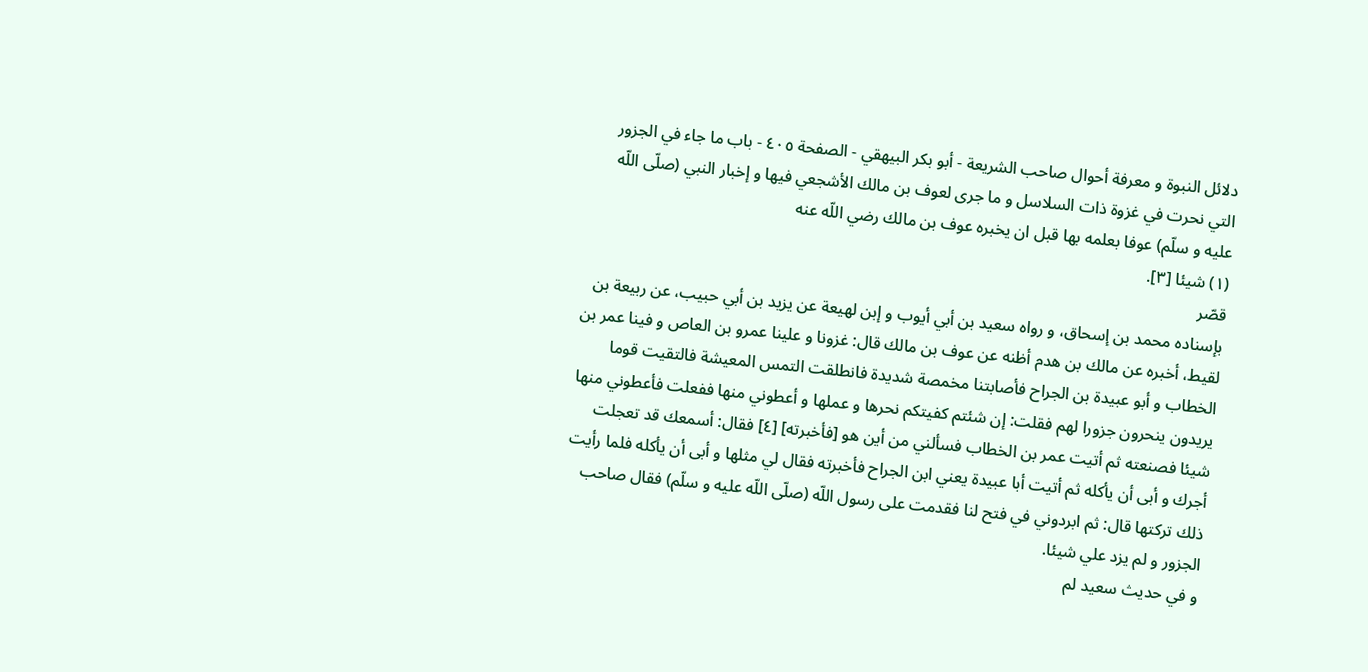دلائل النبوة و معرفة أحوال صاحب الشريعة - أبو بكر البيهقي - الصفحة ٤٠٥ - باب ما جاء في الجزور التي نحرت في غزوة ذات السلاسل و ما جرى لعوف بن مالك الأشجعي فيها و إخبار النبي (صلّى اللّه عليه و سلّم) عوفا بعلمه بها قبل ان يخبره عوف بن مالك رضي اللّه عنه
(١) شيئا [٣].
قصّر
بإسناده محمد بن إسحاق، و رواه سعيد بن أبي أيوب و إبن لهيعة عن يزيد بن أبي حبيب، عن ربيعة بن لقيط، أخبره عن مالك بن هدم أظنه عن عوف بن مالك قال: غزونا و علينا عمرو بن العاص و فينا عمر بن الخطاب و أبو عبيدة بن الجراح فأصابتنا مخمصة شديدة فانطلقت التمس المعيشة فالتقيت قوما يريدون ينحرون جزورا لهم فقلت: إن شئتم كفيتكم نحرها و عملها و أعطوني منها ففعلت فأعطوني منها شيئا فصنعته ثم أتيت عمر بن الخطاب فسألني من أين هو [فأخبرته] [٤] فقال: أسمعك قد تعجلت أجرك و أبى أن يأكله ثم أتيت أبا عبيدة يعني ابن الجراح فأخبرته فقال لي مثلها و أبى أن يأكله فلما رأيت ذلك تركتها قال: ثم ابردوني في فتح لنا فقدمت على رسول اللّه (صلّى اللّه عليه و سلّم) فقال صاحب الجزور و لم يزد علي شيئا.
و في حديث سعيد لم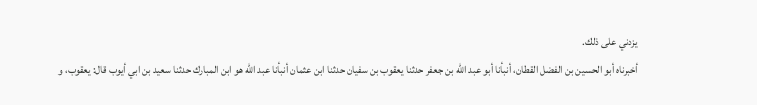يزدني على ذلك.
أخبرناه أبو الحسين بن الفضل القطان، أنبأنا أبو عبد اللّه بن جعفر حدثنا يعقوب بن سفيان حدثنا ابن عثمان أنبأنا عبد اللّه هو ابن المبارك حدثنا سعيد بن ابي أيوب قال: يعقوب، و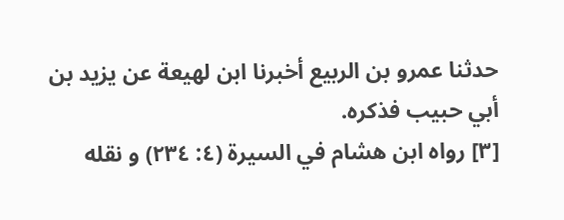حدثنا عمرو بن الربيع أخبرنا ابن لهيعة عن يزيد بن أبي حبيب فذكره.
[٣] رواه ابن هشام في السيرة (٤: ٢٣٤) و نقله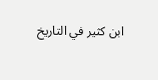ابن كثير في التاريخ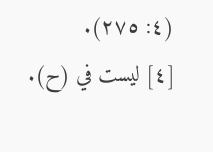(٤: ٢٧٥).
[٤] ليست في (ح).